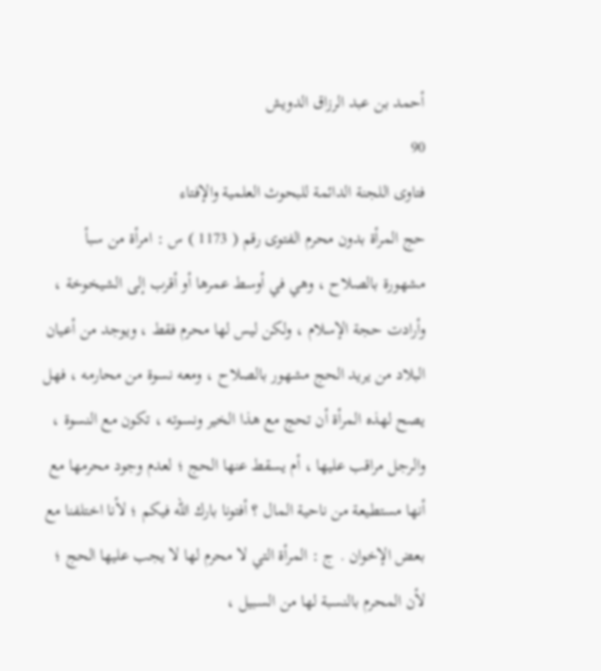أحمد بن عبد الرزاق الدويش
90
فتاوى اللجنة الدائمة للبحوث العلمية والإفتاء
حج المرأة بدون محرم الفتوى رقم ( 1173 ) س : امرأة من سبأ مشهورة بالصلاح ، وهي في أوسط عمرها أو أقرب إلى الشيخوخة ، وأرادت حجة الإسلام ، ولكن ليس لها محرم فقط ، ويوجد من أعيان البلاد من يريد الحج مشهور بالصلاح ، ومعه نسوة من محارمه ، فهل يصح لهذه المرأة أن تحج مع هذا الخير ونسوته ، تكون مع النسوة ، والرجل مراقب عليها ، أم يسقط عنها الحج ؛ لعدم وجود محرمها مع أنها مستطيعة من ناحية المال ؟ أفتونا بارك الله فيكم ؛ لأنا اختلفنا مع بعض الإخوان . ج : المرأة التي لا محرم لها لا يجب عليها الحج ؛ لأن المحرم بالنسبة لها من السبيل ،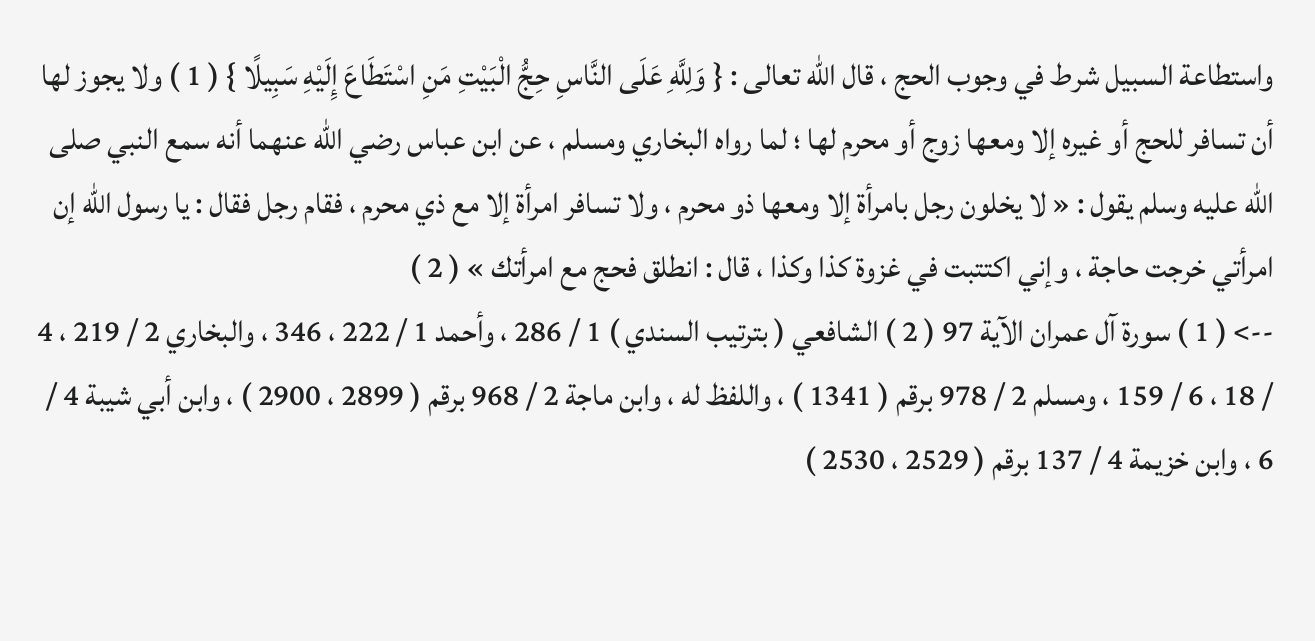واستطاعة السبيل شرط في وجوب الحج ، قال الله تعالى : { وَلِلَّهِ عَلَى النَّاسِ حِجُّ الْبَيْتِ مَنِ اسْتَطَاعَ إِلَيْهِ سَبِيلًا } ( 1 ) ولا يجوز لها أن تسافر للحج أو غيره إلا ومعها زوج أو محرم لها ؛ لما رواه البخاري ومسلم ، عن ابن عباس رضي الله عنهما أنه سمع النبي صلى الله عليه وسلم يقول : « لا يخلون رجل بامرأة إلا ومعها ذو محرم ، ولا تسافر امرأة إلا مع ذي محرم ، فقام رجل فقال : يا رسول الله إن امرأتي خرجت حاجة ، وإني اكتتبت في غزوة كذا وكذا ، قال : انطلق فحج مع امرأتك » ( 2 )
--> ( 1 ) سورة آل عمران الآية 97 ( 2 ) الشافعي ( بترتيب السندي ) 1 / 286 ، وأحمد 1 / 222 ، 346 ، والبخاري 2 / 219 ، 4 / 18 ، 6 / 159 ، ومسلم 2 / 978 برقم ( 1341 ) ، واللفظ له ، وابن ماجة 2 / 968 برقم ( 2899 ، 2900 ) ، وابن أبي شيبة 4 / 6 ، وابن خزيمة 4 / 137 برقم ( 2529 ، 2530 )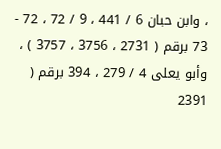، وابن حبان 6 / 441 ، 9 / 72 ، 72 - 73 برقم ( 2731 ، 3756 ، 3757 ) ، وأبو يعلى 4 / 279 ، 394 برقم ( 2391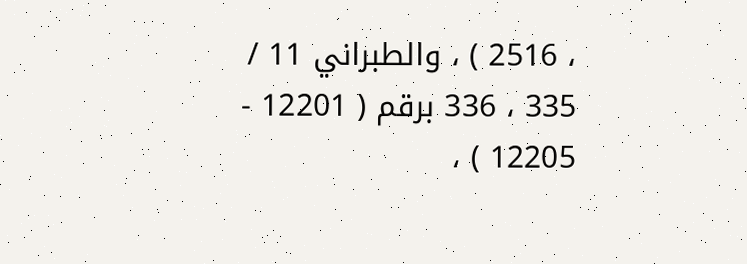، 2516 ) ، والطبراني 11 / 335 ، 336 برقم ( 12201 - 12205 ) ،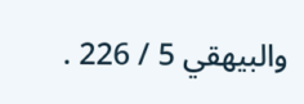والبيهقي 5 / 226 .